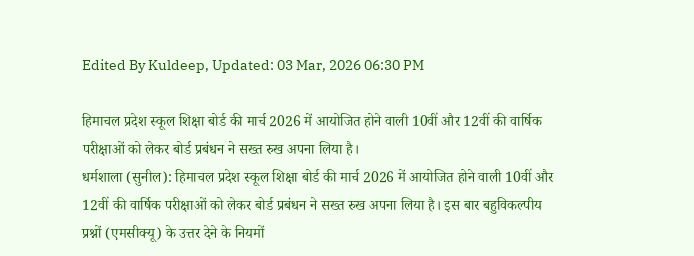Edited By Kuldeep, Updated: 03 Mar, 2026 06:30 PM

हिमाचल प्रदेश स्कूल शिक्षा बोर्ड की मार्च 2026 में आयोजित होने वाली 10वीं और 12वीं की वार्षिक परीक्षाओं को लेकर बोर्ड प्रबंधन ने सख्त रुख अपना लिया है।
धर्मशाला (सुनील): हिमाचल प्रदेश स्कूल शिक्षा बोर्ड की मार्च 2026 में आयोजित होने वाली 10वीं और 12वीं की वार्षिक परीक्षाओं को लेकर बोर्ड प्रबंधन ने सख्त रुख अपना लिया है। इस बार बहुविकल्पीय प्रश्नों (एमसीक्यू) के उत्तर देने के नियमों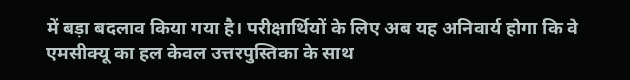में बड़ा बदलाव किया गया है। परीक्षार्थियों के लिए अब यह अनिवार्य होगा कि वे एमसीक्यू का हल केवल उत्तरपुस्तिका के साथ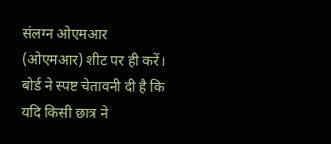संलग्न ओएमआर (ओएमआर) शीट पर ही करें। बोर्ड ने स्पष्ट चेतावनी दी है कि यदि किसी छात्र ने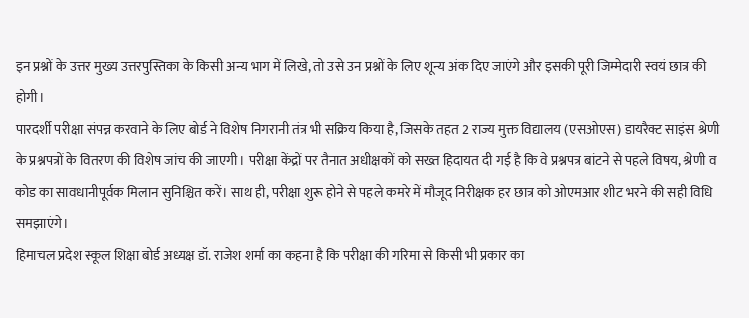इन प्रश्नों के उत्तर मुख्य उत्तरपुस्तिका के किसी अन्य भाग में लिखे, तो उसे उन प्रश्नों के लिए शून्य अंक दिए जाएंगे और इसकी पूरी जिम्मेदारी स्वयं छात्र की होगी।
पारदर्शी परीक्षा संपन्न करवाने के लिए बोर्ड ने विशेष निगरानी तंत्र भी सक्रिय किया है, जिसके तहत 2 राज्य मुक्त विद्यालय (एसओएस) डायरैक्ट साइंस श्रेणी के प्रश्नपत्रों के वितरण की विशेष जांच की जाएगी। परीक्षा केंद्रों पर तैनात अधीक्षकों को सख्त हिदायत दी गई है कि वे प्रश्नपत्र बांटने से पहले विषय, श्रेणी व कोड का सावधानीपूर्वक मिलान सुनिश्चित करें। साथ ही, परीक्षा शुरू होने से पहले कमरे में मौजूद निरीक्षक हर छात्र को ओएमआर शीट भरने की सही विधि समझाएंगे।
हिमाचल प्रदेश स्कूल शिक्षा बोर्ड अध्यक्ष डॉ. राजेश शर्मा का कहना है कि परीक्षा की गरिमा से किसी भी प्रकार का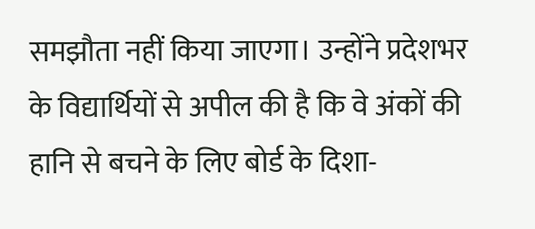समझौता नहीं किया जाएगा। उन्होंने प्रदेशभर के विद्यार्थियों से अपील की है कि वे अंकों की हानि से बचने के लिए बोर्ड के दिशा-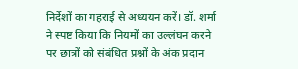निर्देशों का गहराई से अध्ययन करें। डॉ. शर्मा ने स्पष्ट किया कि नियमों का उल्लंघन करने पर छात्रों को संबंधित प्रश्नों के अंक प्रदान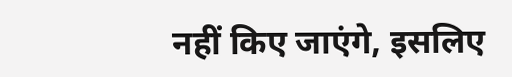नहीं किए जाएंगे, इसलिए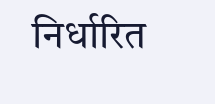निर्धारित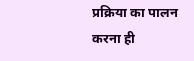प्रक्रिया का पालन करना ही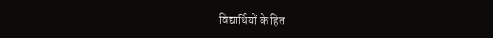विद्यार्थियों के हित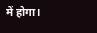में होगा।